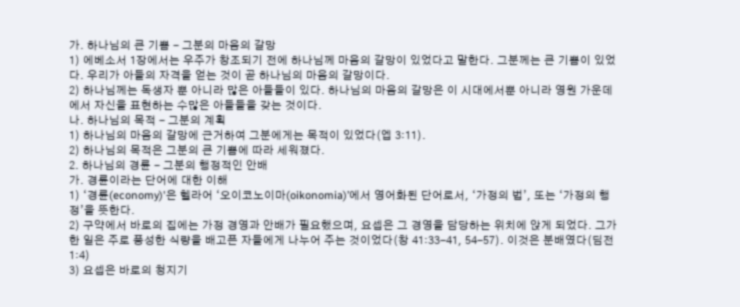가. 하나님의 큰 기쁨 - 그분의 마음의 갈망
1) 에베소서 1장에서는 우주가 창조되기 전에 하나님께 마음의 갈망이 있었다고 말한다. 그분께는 큰 기쁨이 있었다. 우리가 아들의 자격을 얻는 것이 곧 하나님의 마음의 갈망이다.
2) 하나님께는 독생자 뿐 아니라 많은 아들들이 있다. 하나님의 마음의 갈망은 이 시대에서뿐 아니라 영원 가운데에서 자신을 표현하는 수많은 아들들을 갖는 것이다.
나. 하나님의 목적 - 그분의 계획
1) 하나님의 마음의 갈망에 근거하여 그분에게는 목적이 있었다(엡 3:11).
2) 하나님의 목적은 그분의 큰 기쁨에 따라 세워졌다.
2. 하나님의 경륜 - 그분의 행정적인 안배
가. 경륜이라는 단어에 대한 이해
1) ‘경륜(economy)'은 헬라어 ‘오이코노이마(oikonomia)’에서 영어화된 단어로서, ‘가정의 법’, 또는 ‘가정의 행정’을 뜻한다.
2) 구약에서 바로의 집에는 가정 경영과 안배가 필요했으며, 요셉은 그 경영을 담당하는 위치에 앉게 되었다. 그가 한 일은 주로 풍성한 식량을 배고픈 자들에게 나누어 주는 것이었다(창 41:33-41, 54-57). 이것은 분배였다(딤전 1:4)
3) 요셉은 바로의 청지기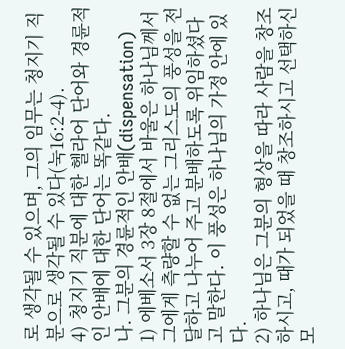로 생각될 수 있으며, 그의 임무는 청지기 직분으로 생각될 수 있다(눅16:2-4).
4) 청지기 직분에 대한 헬라어 단어와 경륜적인 안배에 대한 단어는 똑같다.
나. 그분의 경륜적인 안배(dispensation)
1) 에베소서 3장 8절에서 바울은 하나님께서 그에게 측량할 수 없는 그리스도의 풍성을 전달하고 나누어 주고 분배하도록 위임하셨다고 말한다. 이 풍성은 하나님의 가정 안에 있다.
2) 하나님은 그분의 형상을 따라 사람을 창조하시고, 때가 되었을 때 창조하시고 선택하신 모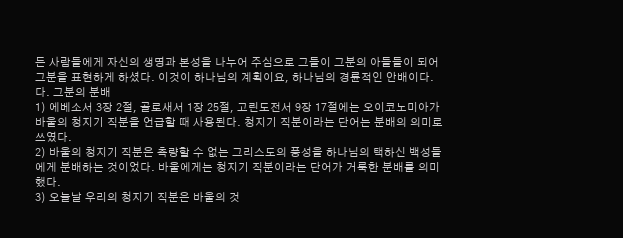든 사람들에게 자신의 생명과 본성을 나누어 주심으로 그들이 그분의 아들들이 되어 그분을 표현하게 하셨다. 이것이 하나님의 계획이요, 하나님의 경륜적인 안배이다.
다. 그분의 분배
1) 에베소서 3장 2절, 골로새서 1장 25절, 고린도전서 9장 17절에는 오이코노미아가 바울의 청지기 직분을 언급할 때 사용된다. 청지기 직분이라는 단어는 분배의 의미로 쓰였다.
2) 바울의 청지기 직분은 측량할 수 없는 그리스도의 풍성을 하나님의 택하신 백성들에게 분배하는 것이었다. 바울에게는 청지기 직분이라는 단어가 거룩한 분배를 의미했다.
3) 오늘날 우리의 청지기 직분은 바울의 것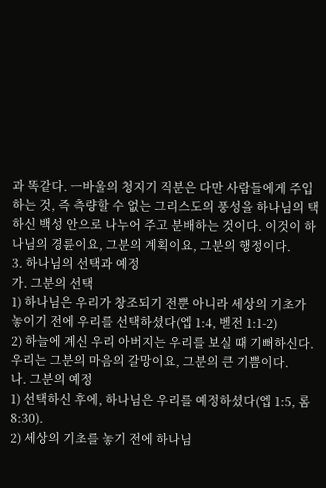과 똑같다. ㅡ바울의 청지기 직분은 다만 사람들에게 주입하는 것, 즉 측량할 수 없는 그리스도의 풍성을 하나님의 택하신 백성 안으로 나누어 주고 분배하는 것이다. 이것이 하나님의 경륜이요, 그분의 계획이요, 그분의 행정이다.
3. 하나님의 선택과 예정
가. 그분의 선택
1) 하나님은 우리가 창조되기 전뿐 아니라 세상의 기초가 놓이기 전에 우리를 선택하셨다(엡 1:4, 벧전 1:1-2)
2) 하늘에 계신 우리 아버지는 우리를 보실 때 기뻐하신다. 우리는 그분의 마음의 갈망이요, 그분의 큰 기쁨이다.
나. 그분의 예정
1) 선택하신 후에, 하나님은 우리를 예정하셨다(엡 1:5, 롬 8:30).
2) 세상의 기초를 놓기 전에 하나님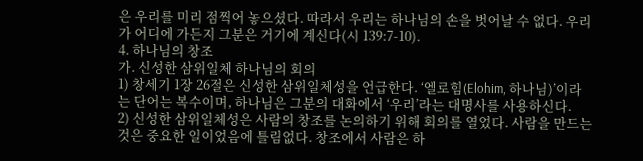은 우리를 미리 점찍어 놓으셨다. 따라서 우리는 하나님의 손을 벗어날 수 없다. 우리가 어디에 가든지 그분은 거기에 계신다(시 139:7-10).
4. 하나님의 창조
가. 신성한 삼위일체 하나님의 회의
1) 창세기 1장 26절은 신성한 삼위일체성을 언급한다. ‘엘로힘(Elohim, 하나님)’이라는 단어는 복수이며, 하나님은 그분의 대화에서 ‘우리’라는 대명사를 사용하신다.
2) 신성한 삼위일체성은 사람의 창조를 논의하기 위해 회의를 열었다. 사람을 만드는 것은 중요한 일이었음에 틀림없다. 창조에서 사람은 하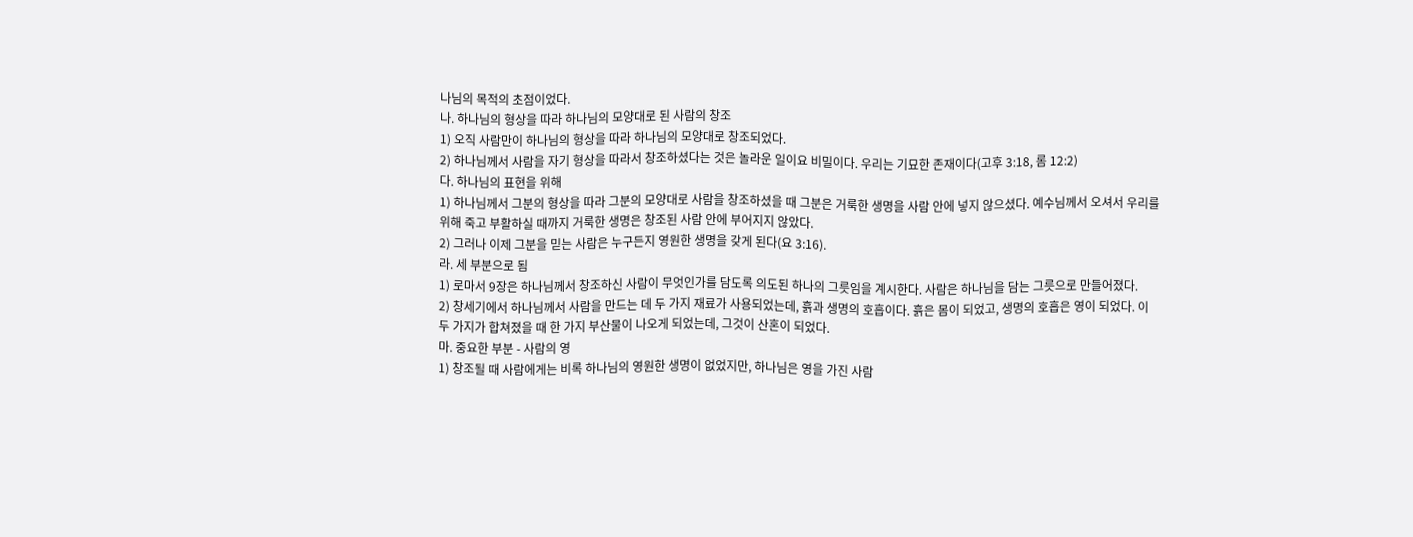나님의 목적의 초점이었다.
나. 하나님의 형상을 따라 하나님의 모양대로 된 사람의 창조
1) 오직 사람만이 하나님의 형상을 따라 하나님의 모양대로 창조되었다.
2) 하나님께서 사람을 자기 형상을 따라서 창조하셨다는 것은 놀라운 일이요 비밀이다. 우리는 기묘한 존재이다(고후 3:18, 롬 12:2)
다. 하나님의 표현을 위해
1) 하나님께서 그분의 형상을 따라 그분의 모양대로 사람을 창조하셨을 때 그분은 거룩한 생명을 사람 안에 넣지 않으셨다. 예수님께서 오셔서 우리를 위해 죽고 부활하실 때까지 거룩한 생명은 창조된 사람 안에 부어지지 않았다.
2) 그러나 이제 그분을 믿는 사람은 누구든지 영원한 생명을 갖게 된다(요 3:16).
라. 세 부분으로 됨
1) 로마서 9장은 하나님께서 창조하신 사람이 무엇인가를 담도록 의도된 하나의 그릇임을 계시한다. 사람은 하나님을 담는 그릇으로 만들어졌다.
2) 창세기에서 하나님께서 사람을 만드는 데 두 가지 재료가 사용되었는데, 흙과 생명의 호흡이다. 흙은 몸이 되었고, 생명의 호흡은 영이 되었다. 이 두 가지가 합쳐졌을 때 한 가지 부산물이 나오게 되었는데, 그것이 산혼이 되었다.
마. 중요한 부분 - 사람의 영
1) 창조될 때 사람에게는 비록 하나님의 영원한 생명이 없었지만, 하나님은 영을 가진 사람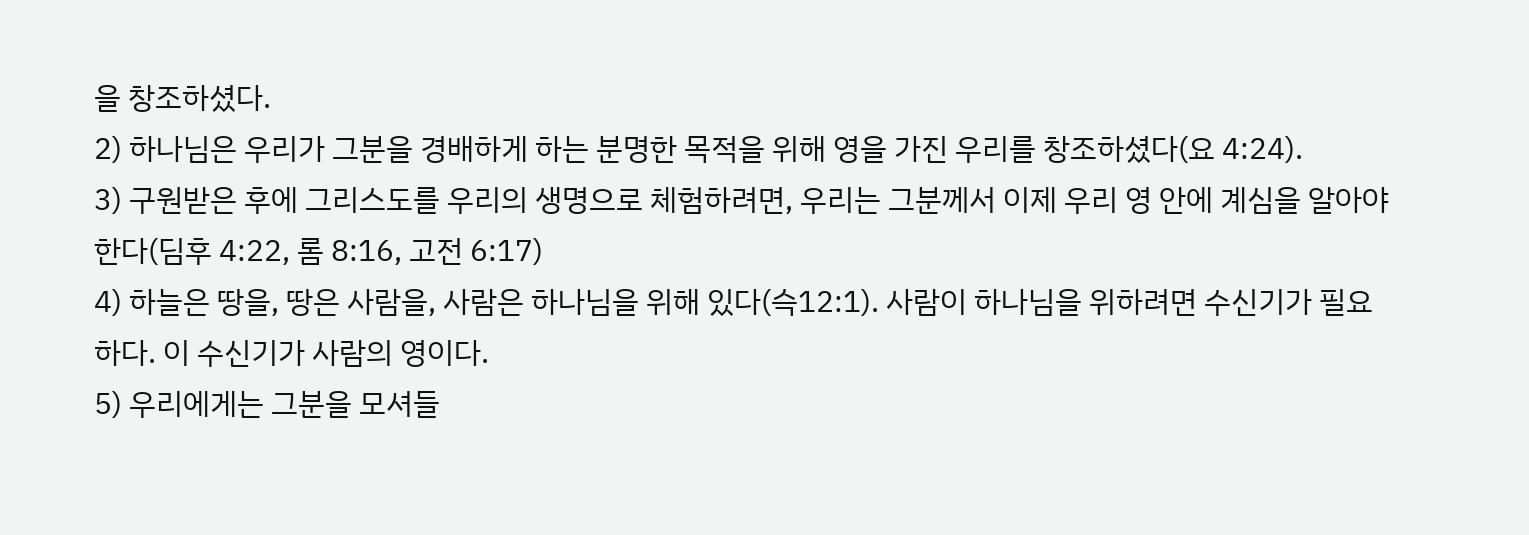을 창조하셨다.
2) 하나님은 우리가 그분을 경배하게 하는 분명한 목적을 위해 영을 가진 우리를 창조하셨다(요 4:24).
3) 구원받은 후에 그리스도를 우리의 생명으로 체험하려면, 우리는 그분께서 이제 우리 영 안에 계심을 알아야 한다(딤후 4:22, 롬 8:16, 고전 6:17)
4) 하늘은 땅을, 땅은 사람을, 사람은 하나님을 위해 있다(슥12:1). 사람이 하나님을 위하려면 수신기가 필요하다. 이 수신기가 사람의 영이다.
5) 우리에게는 그분을 모셔들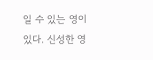일 수 있는 영이 있다. 신성한 영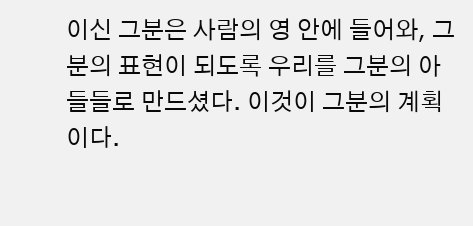이신 그분은 사람의 영 안에 들어와, 그분의 표현이 되도록 우리를 그분의 아들들로 만드셨다. 이것이 그분의 계획이다.